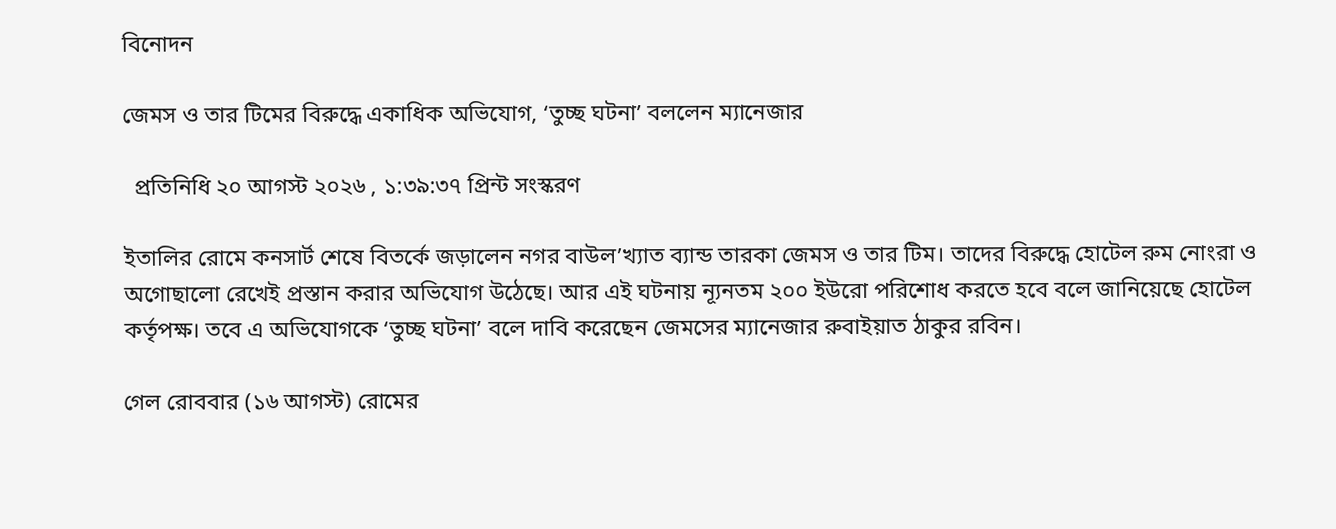বিনোদন

জেমস ও তার টিমের বিরুদ্ধে একাধিক অভিযোগ, ‘তুচ্ছ ঘটনা’ বললেন ম্যানেজার

  প্রতিনিধি ২০ আগস্ট ২০২৬ , ১:৩৯:৩৭ প্রিন্ট সংস্করণ

ইতালির রোমে কনসার্ট শেষে বিতর্কে জড়ালেন নগর বাউল’খ্যাত ব্যান্ড তারকা জেমস ও তার টিম। তাদের বিরুদ্ধে হোটেল রুম নোংরা ও অগোছালো রেখেই প্রস্তান করার অভিযোগ উঠেছে। আর এই ঘটনায় ন্যূনতম ২০০ ইউরো পরিশোধ করতে হবে বলে জানিয়েছে হোটেল কর্তৃপক্ষ। তবে এ অভিযোগকে ‘তুচ্ছ ঘটনা’ বলে দাবি করেছেন জেমসের ম্যানেজার রুবাইয়াত ঠাকুর রবিন।

গেল রোববার (১৬ আগস্ট) রোমের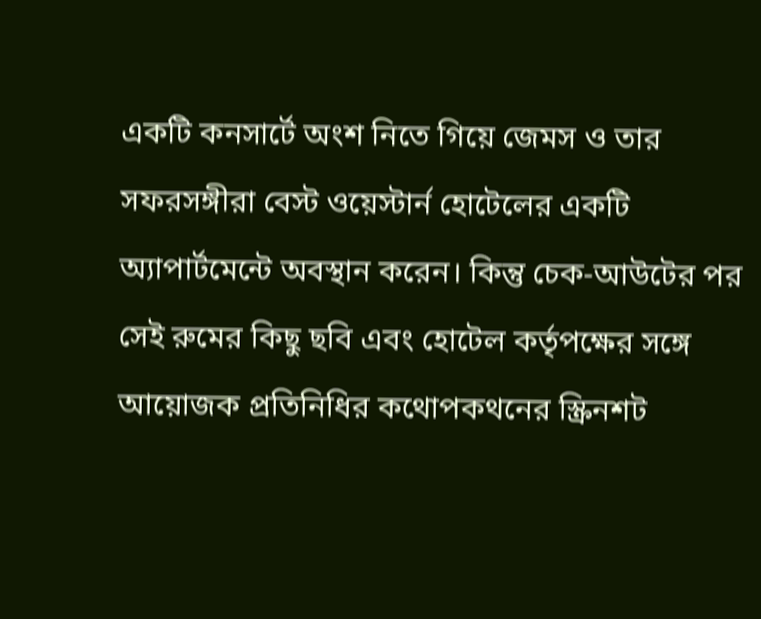একটি কনসার্টে অংশ নিতে গিয়ে জেমস ও তার সফরসঙ্গীরা বেস্ট ওয়েস্টার্ন হোটেলের একটি অ্যাপার্টমেন্টে অবস্থান করেন। কিন্তু চেক-আউটের পর সেই রুমের কিছু ছবি এবং হোটেল কর্তৃপক্ষের সঙ্গে আয়োজক প্রতিনিধির কথোপকথনের স্ক্রিনশট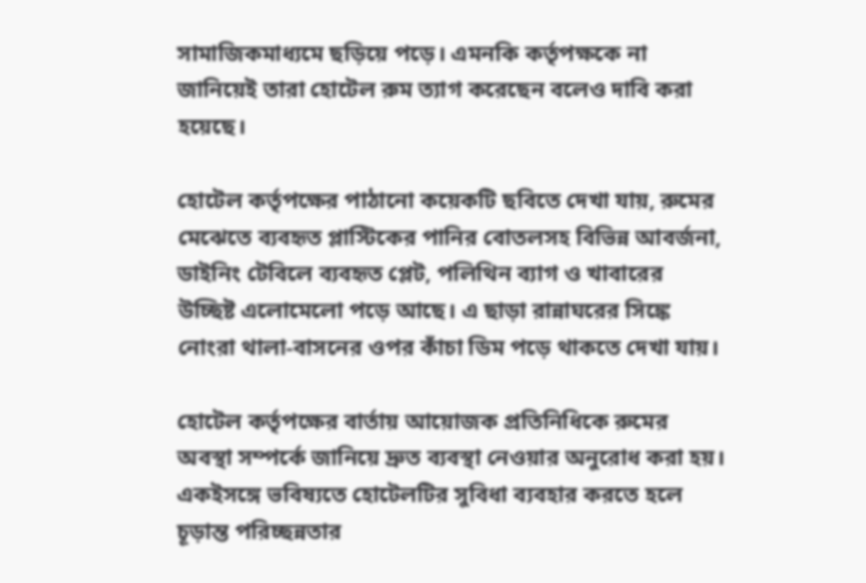সামাজিকমাধ্যমে ছড়িয়ে পড়ে। এমনকি কর্তৃপক্ষকে না জানিয়েই তারা হোটেল রুম ত্যাগ করেছেন বলেও দাবি করা হয়েছে।

হোটেল কর্তৃপক্ষের পাঠানো কয়েকটি ছবিতে দেখা যায়, রুমের মেঝেতে ব্যবহৃত প্লাস্টিকের পানির বোতলসহ বিভিন্ন আবর্জনা, ডাইনিং টেবিলে ব্যবহৃত প্লেট, পলিথিন ব্যাগ ও খাবারের উচ্ছিষ্ট এলোমেলো পড়ে আছে। এ ছাড়া রান্নাঘরের সিঙ্কে নোংরা থালা-বাসনের ওপর কাঁচা ডিম পড়ে থাকতে দেখা যায়।

হোটেল কর্তৃপক্ষের বার্তায় আয়োজক প্রতিনিধিকে রুমের অবস্থা সম্পর্কে জানিয়ে দ্রুত ব্যবস্থা নেওয়ার অনুরোধ করা হয়। একইসঙ্গে ভবিষ্যতে হোটেলটির সুবিধা ব্যবহার করতে হলে চূড়ান্ত পরিচ্ছন্নতার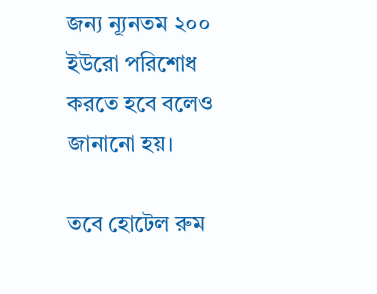জন্য ন্যূনতম ২০০ ইউরো পরিশোধ করতে হবে বলেও জানানো হয়।

তবে হোটেল রুম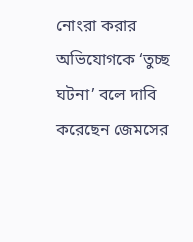নোংরা করার অভিযোগকে ‘তুচ্ছ ঘটনা’ বলে দাবি করেছেন জেমসের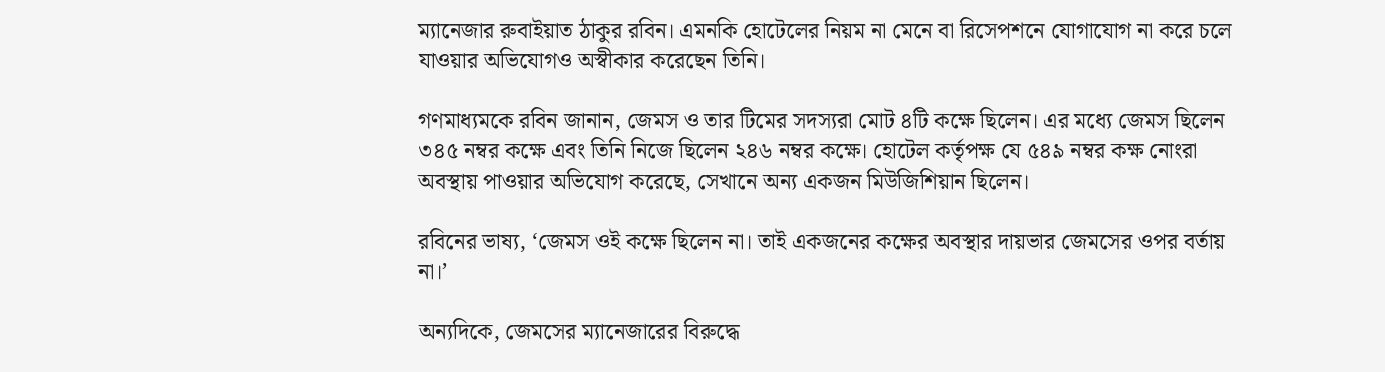ম্যানেজার রুবাইয়াত ঠাকুর রবিন। এমনকি হোটেলের নিয়ম না মেনে বা রিসেপশনে যোগাযোগ না করে চলে যাওয়ার অভিযোগও অস্বীকার করেছেন তিনি।

গণমাধ্যমকে রবিন জানান, জেমস ও তার টিমের সদস্যরা মোট ৪টি কক্ষে ছিলেন। এর মধ্যে জেমস ছিলেন ৩৪৫ নম্বর কক্ষে এবং তিনি নিজে ছিলেন ২৪৬ নম্বর কক্ষে। হোটেল কর্তৃপক্ষ যে ৫৪৯ নম্বর কক্ষ নোংরা অবস্থায় পাওয়ার অভিযোগ করেছে, সেখানে অন্য একজন মিউজিশিয়ান ছিলেন।

রবিনের ভাষ্য, ‘জেমস ওই কক্ষে ছিলেন না। তাই একজনের কক্ষের অবস্থার দায়ভার জেমসের ওপর বর্তায় না।’

অন্যদিকে, জেমসের ম্যানেজারের বিরুদ্ধে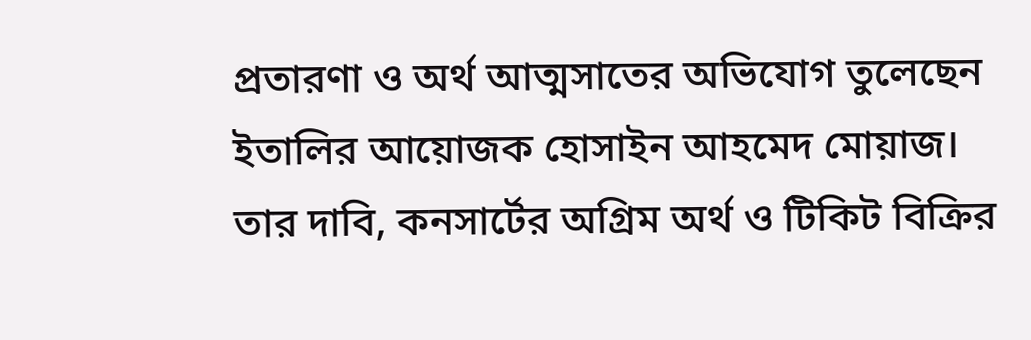প্রতারণা ও অর্থ আত্মসাতের অভিযোগ তুলেছেন ইতালির আয়োজক হোসাইন আহমেদ মোয়াজ। তার দাবি, কনসার্টের অগ্রিম অর্থ ও টিকিট বিক্রির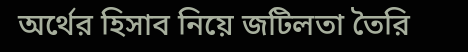অর্থের হিসাব নিয়ে জটিলতা তৈরি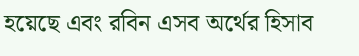হয়েছে এবং রবিন এসব অর্থের হিসাব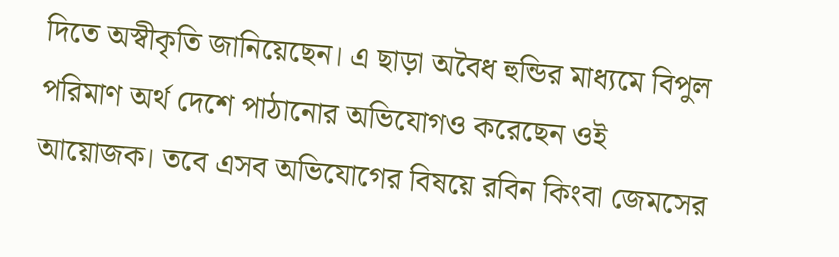দিতে অস্বীকৃতি জানিয়েছেন। এ ছাড়া অবৈধ হুন্ডির মাধ্যমে বিপুল পরিমাণ অর্থ দেশে পাঠানোর অভিযোগও করেছেন ওই আয়োজক। তবে এসব অভিযোগের বিষয়ে রবিন কিংবা জেমসের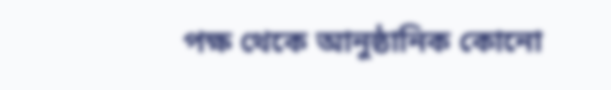পক্ষ থেকে আনুষ্ঠানিক কোনো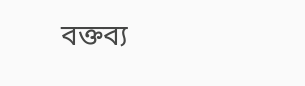বক্তব্য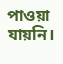পাওয়া যায়নি।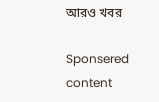আরও খবর

Sponsered content